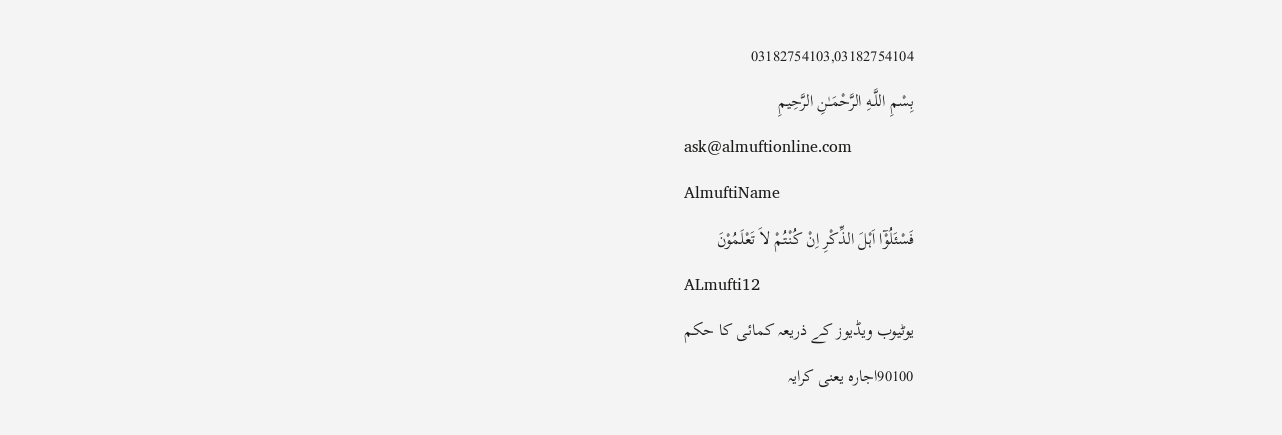03182754103,03182754104
بِسْمِ اللَّـهِ الرَّحْمَـٰنِ الرَّحِيمِ
ask@almuftionline.com
AlmuftiName
فَسْئَلُوْٓا اَہْلَ الذِّکْرِ اِنْ کُنْتُمْ لاَ تَعْلَمُوْنَ
ALmufti12
یوٹیوب ویڈیوز کے ذریعہ کمائی کا حکم
90100اجارہ یعنی کرایہ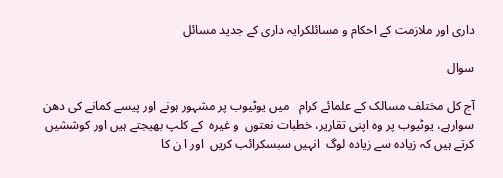داری اور ملازمت کے احکام و مسائلکرایہ داری کے جدید مسائل

سوال

آج کل مختلف مسالک کے علمائے کرام   میں یوٹیوب پر مشہور ہونے اور پیسے کمانے کی دھن سوارہے، یوٹیوب پر وہ اپنی تقاریر، خطبات نعتوں  و غیره  کے کلپ بھیجتے ہیں اور کوششیں کرتے ہیں کہ زیادہ سے زیادہ لوگ  انہیں سبسکرائب کریں  اور ا ن کا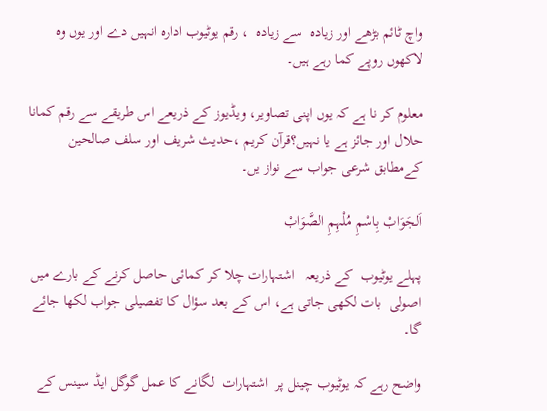واچ ٹائم بڑھے اور زیادہ  سے زیادہ  ، رقم یوٹیوب ادارہ انہیں دے اور یوں وہ لاکھوں روپے کما رہے ہیں۔

معلوم کر نا ہے کہ یوں اپنی تصاویر، ویڈیوز کے ذریعے اس طریقے سے رقم کمانا حلال اور جائز ہے یا نہیں؟قرآن کریم ،حدیث شریف اور سلف صالحین کےمطابق شرعی جواب سے نواز یں۔

اَلجَوَابْ بِاسْمِ مُلْہِمِ الصَّوَابْ

پہلے یوٹیوب  کے ذریعہ   اشتہارات چلا کر کمائی حاصل کرنے کے بارے میں اصولی  بات لکھی جاتی ہے، اس کے بعد سؤال کا تفصیلی جواب لکھا جائے گا۔

واضح رہے کہ یوٹیوب چینل پر  اشتہارات  لگانے کا عمل گوگل ایڈ سینس کے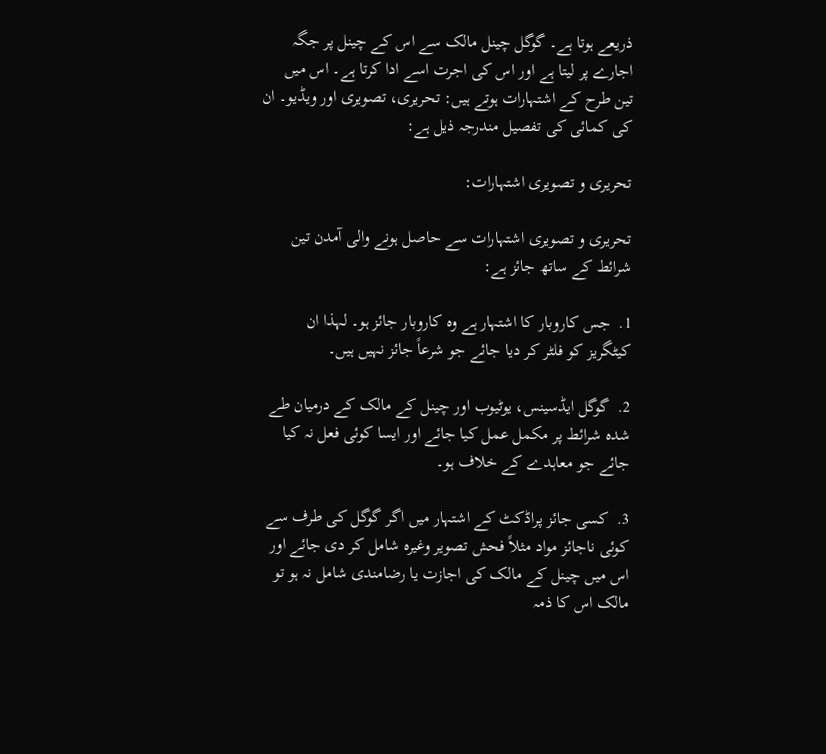ذریعے ہوتا ہے۔ گوگل چینل مالک سے اس کے چینل پر جگہ اجارے پر لیتا ہے اور اس کی اجرت اسے ادا کرتا ہے۔ اس میں تین طرح کے اشتہارات ہوتے ہیں: تحریری، تصویری اور ویڈیو۔ ان کی کمائی کی تفصیل مندرجہ ذیل ہے:

تحریری و تصویری اشتہارات:

تحریری و تصویری اشتہارات سے حاصل ہونے والی آمدن تین شرائط کے ساتھ جائز ہے:

1.  جس کاروبار کا اشتہار ہے وہ کاروبار جائز ہو۔ لہذا ان کیٹگریز کو فلٹر کر دیا جائے جو شرعاً جائز نہیں ہیں۔

2.  گوگل ایڈسینس، یوٹیوب اور چینل کے مالک کے درمیان طے شدہ شرائط پر مکمل عمل کیا جائے اور ایسا کوئی فعل نہ کیا جائے جو معاہدے کے خلاف ہو۔

3.  کسی جائز پراڈکٹ کے اشتہار میں اگر گوگل کی طرف سے کوئی ناجائز مواد مثلاً فحش تصویر وغیرہ شامل کر دی جائے اور اس میں چینل کے مالک کی اجازت یا رضامندی شامل نہ ہو تو مالک اس کا ذمہ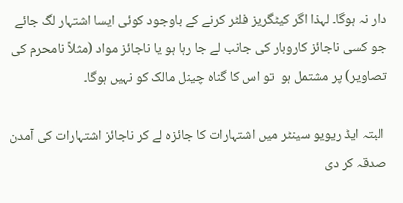دار نہ ہوگا۔ لہذا اگر کیٹگریز فلٹر کرنے کے باوجود کوئی ایسا اشتہار لگ جائے جو کسی ناجائز کاروبار کی جانب لے جا رہا ہو یا ناجائز مواد (مثلاً نامحرم کی تصاویر) پر مشتمل ہو  تو اس کا گناہ چینل مالک کو نہیں ہوگا۔

 البتہ ایڈ ریویو سینٹر میں اشتہارات کا جائزہ لے کر ناجائز اشتہارات کی آمدن صدقہ کر دی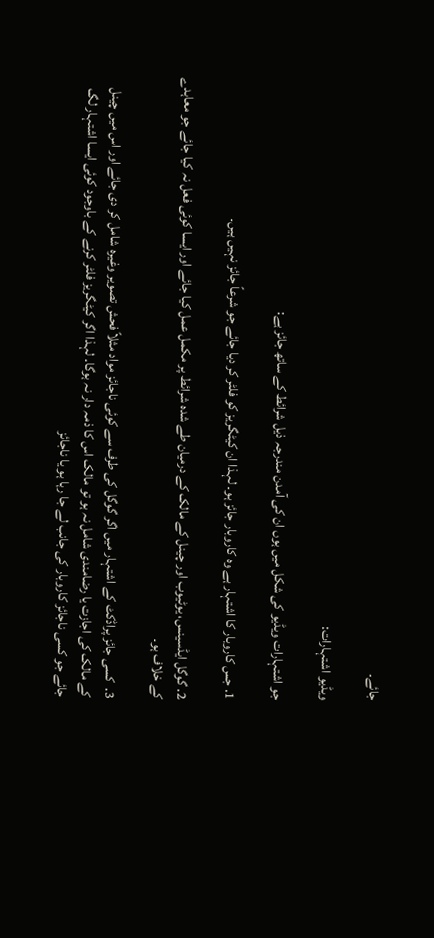جائے۔

ویڈیو اشتہارات:

جو اشتہارات ویڈیو کی شکل میں ہوں ان کی آمدن مندرجہ ذیل شرائط کے ساتھ جائز ہے:

1. جس کاروبار کا اشتہار ہے وہ کاروبار جائز ہو۔ لہذا ان کیٹگریز کو فلٹر کر دیا جائے جو شرعاً جائز نہیں ہیں۔

2. گوگل ایڈسینس، یوٹیوب اور چینل کے مالک کے درمیان طے شدہ شرائط پر مکمل عمل کیا جائے اور ایسا کوئی فعل نہ کیا جائے جو معاہدے کے خلاف ہو۔

3.  کسی جائز پراڈکٹ کے اشتہار میں اگر گوگل کی طرف سے کوئی ناجائز مواد مثلاً فحش تصویر وغیرہ شامل کر دی جائے اور اس میں چینل کے مالک کی اجازت یا رضامندی شامل نہ ہو تو مالک اس کا ذمہ دار نہ ہوگا۔ لہذا اگر کیٹگریز فلٹر کرنے کے باوجود کوئی ایسا اشتہار لگ جائے جو کسی ناجائز کاروبار کی جانب لے جا رہا ہو یا ناجائز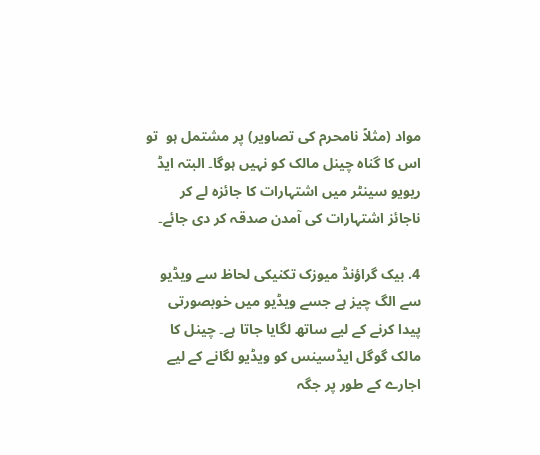مواد (مثلاً نامحرم کی تصاویر) پر مشتمل ہو  تو اس کا گناہ چینل مالک کو نہیں ہوگا۔ البتہ ایڈ ریویو سینٹر میں اشتہارات کا جائزہ لے کر ناجائز اشتہارات کی آمدن صدقہ کر دی جائے۔

4. بیک گراؤنڈ میوزک تکنیکی لحاظ سے ویڈیو سے الگ چیز ہے جسے ویڈیو میں خوبصورتی پیدا کرنے کے لیے ساتھ لگایا جاتا ہے۔ چینل کا مالک گوگل ایڈسینس کو ویڈیو لگانے کے لیے اجارے کے طور پر جگہ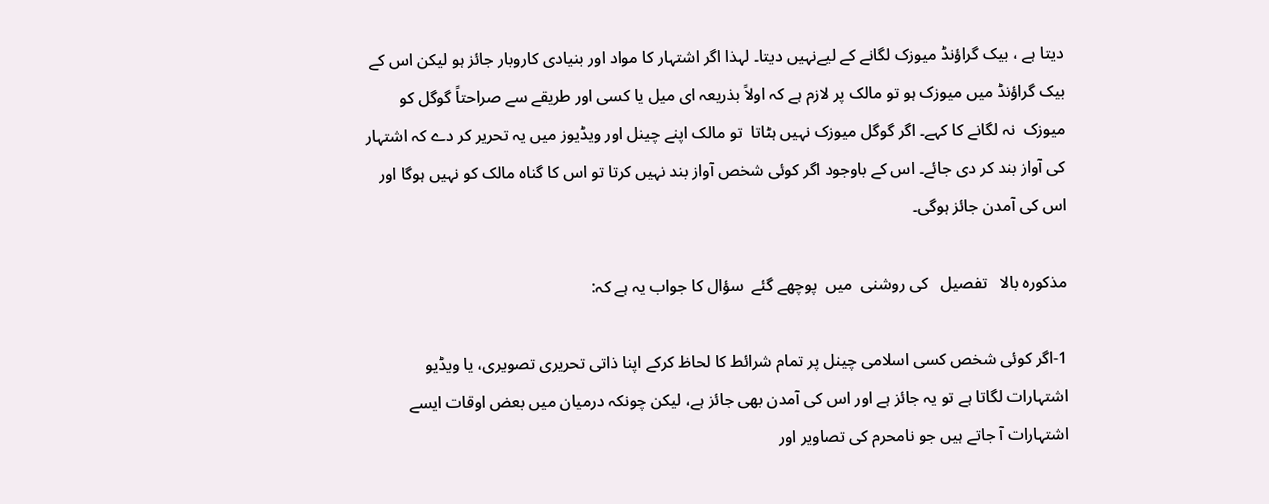دیتا ہے ، بیک گراؤنڈ میوزک لگانے کے لیےنہیں دیتا۔ لہذا اگر اشتہار کا مواد اور بنیادی کاروبار جائز ہو لیکن اس کے بیک گراؤنڈ میں میوزک ہو تو مالک پر لازم ہے کہ اولاً بذریعہ ای میل یا کسی اور طریقے سے صراحتاً گوگل کو میوزک  نہ لگانے کا کہے۔ اگر گوگل میوزک نہیں ہٹاتا  تو مالک اپنے چینل اور ویڈیوز میں یہ تحریر کر دے کہ اشتہار کی آواز بند کر دی جائے۔ اس کے باوجود اگر کوئی شخص آواز بند نہیں کرتا تو اس کا گناہ مالک کو نہیں ہوگا اور اس کی آمدن جائز ہوگی۔

مذکورہ بالا   تفصیل   کی روشنی  میں  پوچھے گئے  سؤال کا جواب یہ ہے کہ:

1-اگر کوئی شخص کسی اسلامی چینل پر تمام شرائط کا لحاظ کرکے اپنا ذاتی تحریری تصویری، یا ویڈیو اشتہارات لگاتا ہے تو یہ جائز ہے اور اس کی آمدن بھی جائز ہے، لیکن چونکہ درمیان میں بعض اوقات ایسے اشتہارات آ جاتے ہیں جو نامحرم کی تصاویر اور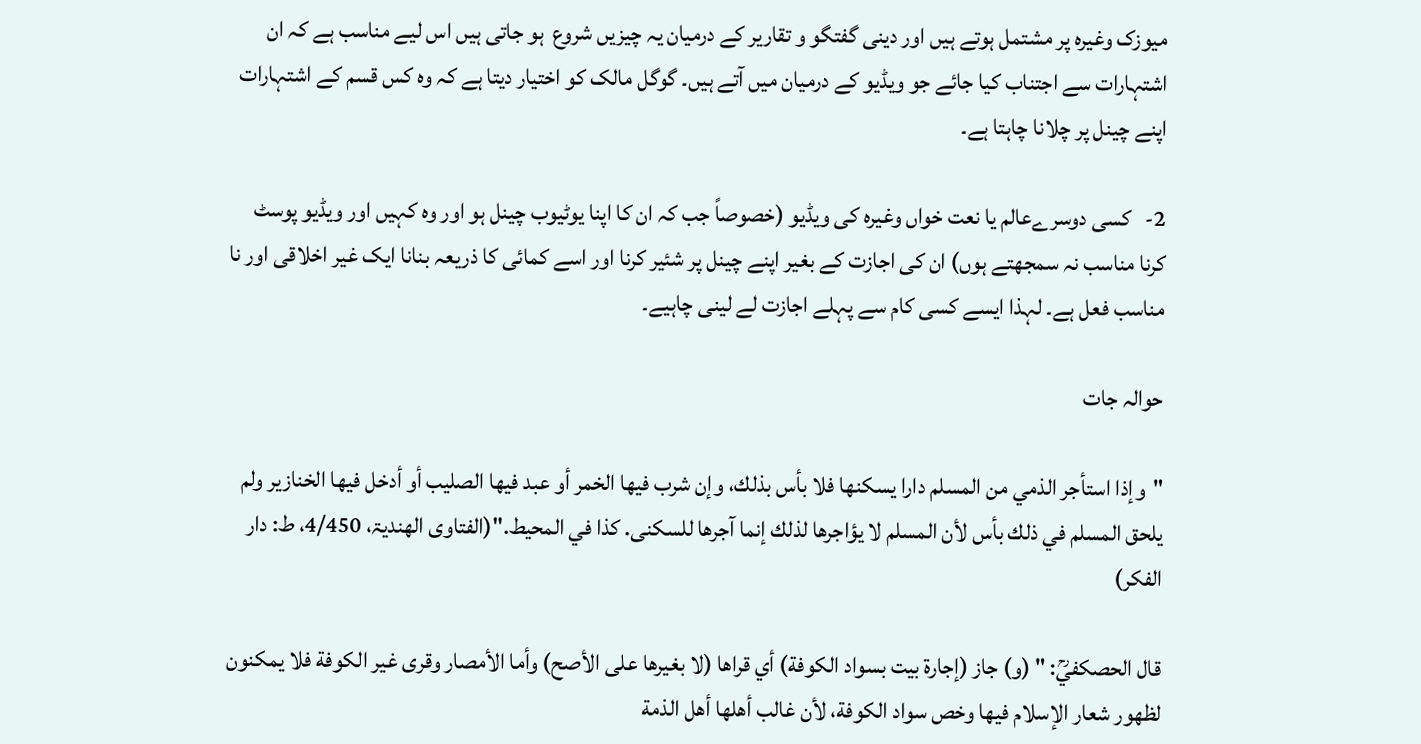میوزک وغیرہ پر مشتمل ہوتے ہیں اور دینی گفتگو و تقاریر کے درمیان یہ چیزیں شروع  ہو جاتی ہیں اس لیے مناسب ہے کہ ان اشتہارات سے اجتناب کیا جائے جو ویڈیو کے درمیان میں آتے ہیں۔ گوگل مالک کو اختیار دیتا ہے کہ وہ کس قسم کے اشتہارات اپنے چینل پر چلانا چاہتا ہے۔

2-   کسی دوسرےعالم یا نعت خواں وغیرہ کی ویڈیو (خصوصاً جب کہ ان کا اپنا یوٹیوب چینل ہو اور وہ کہیں اور ویڈیو پوسٹ کرنا مناسب نہ سمجھتے ہوں) ان کی اجازت کے بغیر اپنے چینل پر شئیر کرنا اور اسے کمائی کا ذریعہ بنانا ایک غیر اخلاقی اور نا مناسب فعل ہے۔ لہذا ایسے کسی کام سے پہلے اجازت لے لینی چاہیے۔

حوالہ جات

"وإذا استأجر الذمي من المسلم دارا يسكنها فلا بأس بذلك، وإن شرب فيها الخمر أو عبد فيها الصليب أو أدخل فيها الخنازير ولم يلحق المسلم في ذلك بأس لأن المسلم لا يؤاجرها لذلك إنما آجرها للسكنى. كذا في المحيط."(الفتاوی الھندیۃ، 4/450، ط: دار الفکر)

قال الحصكفيؒ: " (و) جاز (إجارة بيت بسواد الكوفة) أي قراها (لا بغيرها على الأصح) وأما الأمصار وقرى غير الكوفة فلا يمكنون لظهور شعار الإسلام فيها وخص سواد الكوفة، لأن غالب أهلها أهل الذمة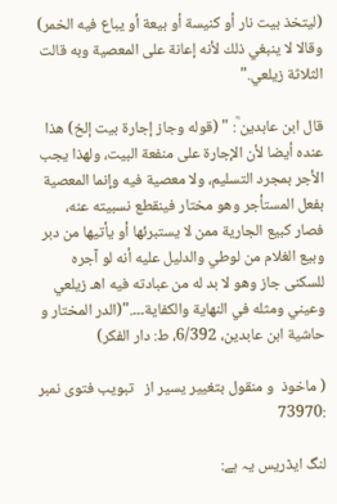(ليتخذ بيت نار أو كنيسة أو بيعة أو يباع فيه الخمر) وقالا لا ينبغي ذلك لأنه إعانة على المعصية وبه قالت الثلاثة زيلعي."

قال ابن عابدين ؒ: " (قوله وجاز إجارة بيت إلخ) هذا عنده أيضا لأن الإجارة على منفعة البيت، ولهذا يجب الأجر بمجرد التسليم، ولا معصية فيه وإنما المعصية بفعل المستأجر وهو مختار فينقطع نسبيته عنه، فصار كبيع الجارية ممن لا يستبرئها أو يأتيها من دبر وبيع الغلام من لوطي والدليل عليه أنه لو آجره للسكنى جاز وهو لا بد له من عبادته فيه اهـ زيلعي وعيني ومثله في النهاية والكفاية۔۔۔."(الدر المختار و حاشية ابن عابدين، 6/392، ط: دار الفكر)

( ماخوذ  و منقول بتغییر یسیر از   تبویب فتوی نمبر :73970

لنگ ایڈریس یہ ہے: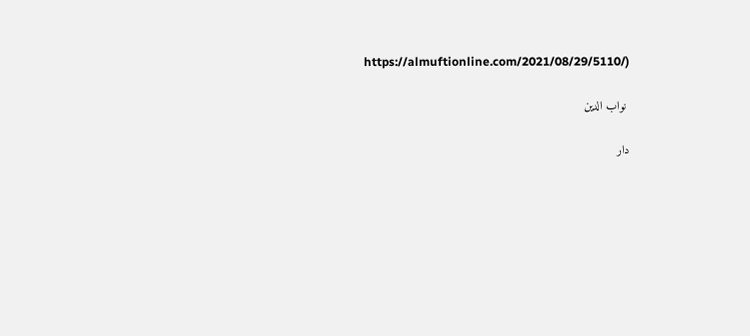https://almuftionline.com/2021/08/29/5110/)

 نواب الدین

دار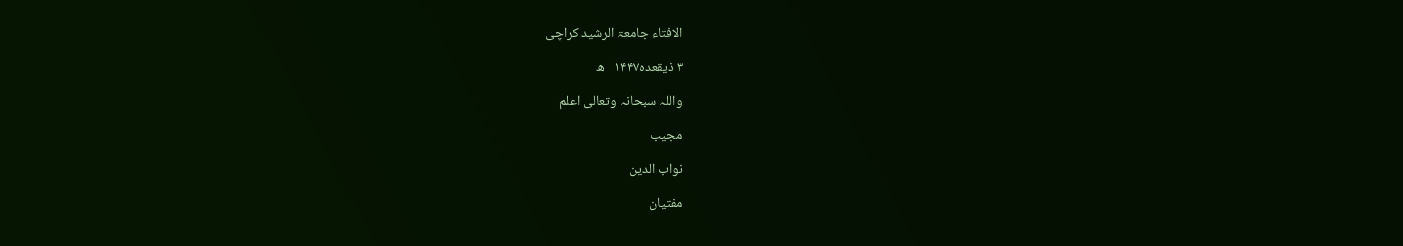الافتاء جامعۃ الرشید کراچی

۳ ذیقعدہ۱۴۴۷   ھ

واللہ سبحانہ وتعالی اعلم

مجیب

نواب الدین

مفتیان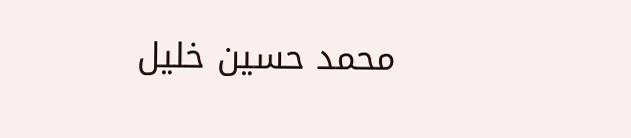محمد حسین خلیل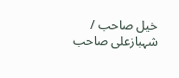خیل صاحب / شہبازعلی صاحب